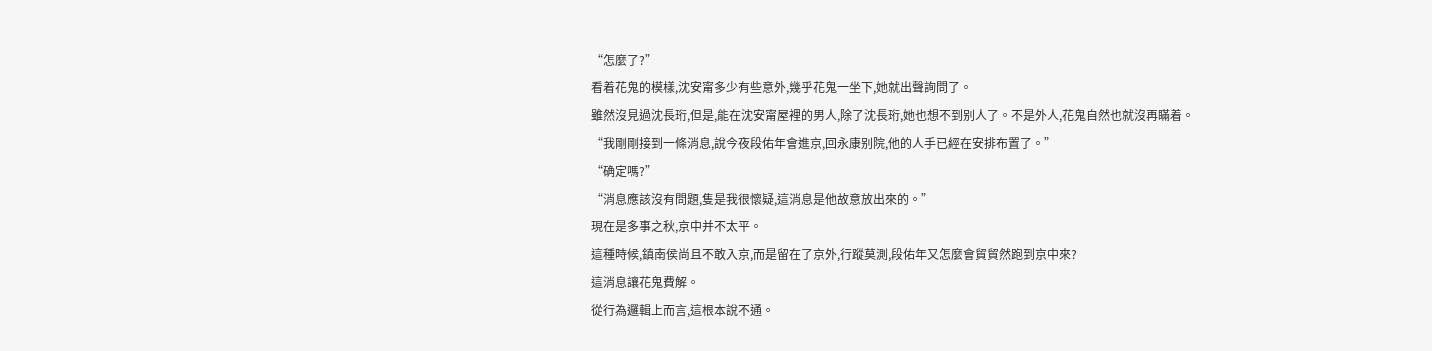“怎麼了?”
看着花鬼的模樣,沈安甯多少有些意外,幾乎花鬼一坐下,她就出聲詢問了。
雖然沒見過沈長珩,但是,能在沈安甯屋裡的男人,除了沈長珩,她也想不到别人了。不是外人,花鬼自然也就沒再瞞着。
“我剛剛接到一條消息,說今夜段佑年會進京,回永康别院,他的人手已經在安排布置了。”
“确定嗎?”
“消息應該沒有問題,隻是我很懷疑,這消息是他故意放出來的。”
現在是多事之秋,京中并不太平。
這種時候,鎮南侯尚且不敢入京,而是留在了京外,行蹤莫測,段佑年又怎麼會貿貿然跑到京中來?
這消息讓花鬼費解。
從行為邏輯上而言,這根本說不通。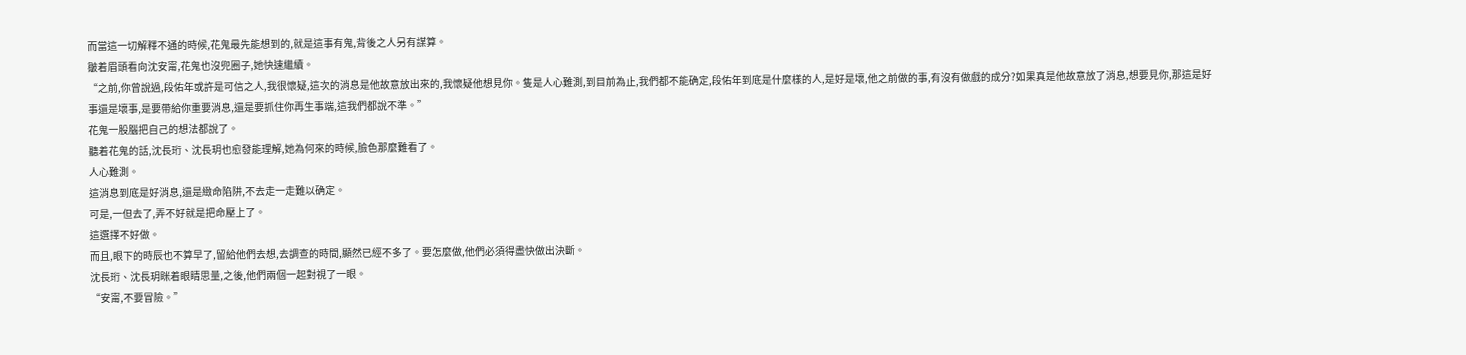而當這一切解釋不通的時候,花鬼最先能想到的,就是這事有鬼,背後之人另有謀算。
皺着眉頭看向沈安甯,花鬼也沒兜圈子,她快速繼續。
“之前,你曾說過,段佑年或許是可信之人,我很懷疑,這次的消息是他故意放出來的,我懷疑他想見你。隻是人心難測,到目前為止,我們都不能确定,段佑年到底是什麼樣的人,是好是壞,他之前做的事,有沒有做戲的成分?如果真是他故意放了消息,想要見你,那這是好事還是壞事,是要帶給你重要消息,還是要抓住你再生事端,這我們都說不準。”
花鬼一股腦把自己的想法都說了。
聽着花鬼的話,沈長珩、沈長玥也愈發能理解,她為何來的時候,臉色那麼難看了。
人心難測。
這消息到底是好消息,還是緻命陷阱,不去走一走難以确定。
可是,一但去了,弄不好就是把命壓上了。
這選擇不好做。
而且,眼下的時辰也不算早了,留給他們去想,去調查的時間,顯然已經不多了。要怎麼做,他們必須得盡快做出決斷。
沈長珩、沈長玥眯着眼睛思量,之後,他們兩個一起對視了一眼。
“安甯,不要冒險。”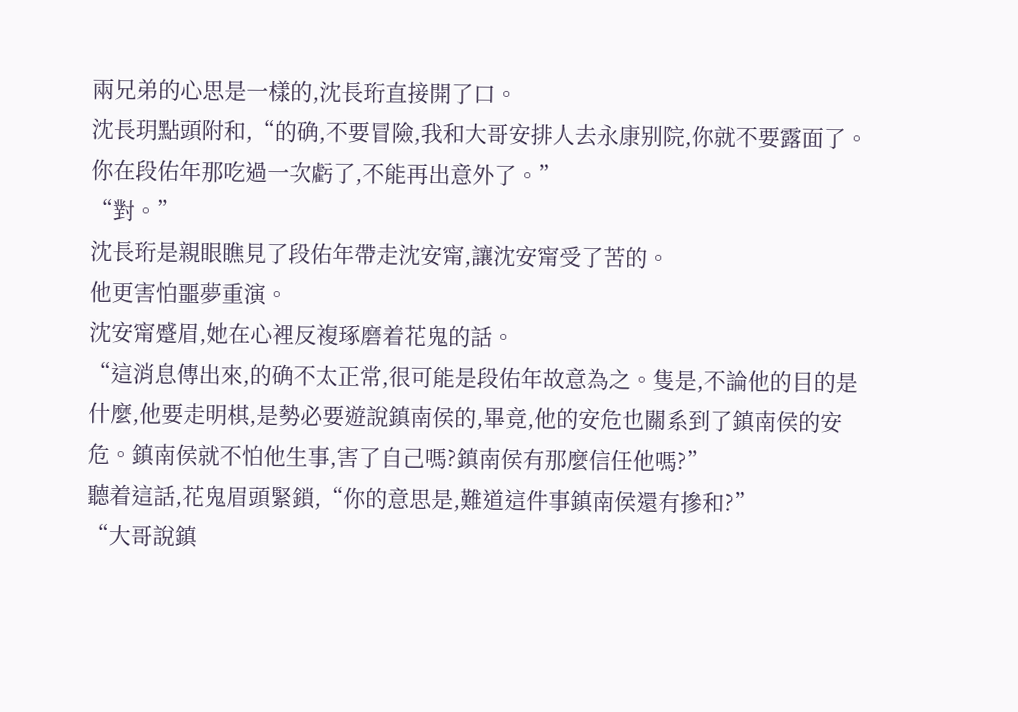兩兄弟的心思是一樣的,沈長珩直接開了口。
沈長玥點頭附和,“的确,不要冒險,我和大哥安排人去永康别院,你就不要露面了。你在段佑年那吃過一次虧了,不能再出意外了。”
“對。”
沈長珩是親眼瞧見了段佑年帶走沈安甯,讓沈安甯受了苦的。
他更害怕噩夢重演。
沈安甯蹙眉,她在心裡反複琢磨着花鬼的話。
“這消息傳出來,的确不太正常,很可能是段佑年故意為之。隻是,不論他的目的是什麼,他要走明棋,是勢必要遊說鎮南侯的,畢竟,他的安危也關系到了鎮南侯的安危。鎮南侯就不怕他生事,害了自己嗎?鎮南侯有那麼信任他嗎?”
聽着這話,花鬼眉頭緊鎖,“你的意思是,難道這件事鎮南侯還有摻和?”
“大哥說鎮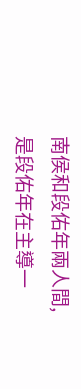南侯和段佑年兩人間,是段佑年在主導一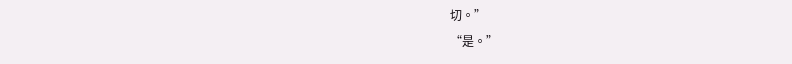切。”
“是。”